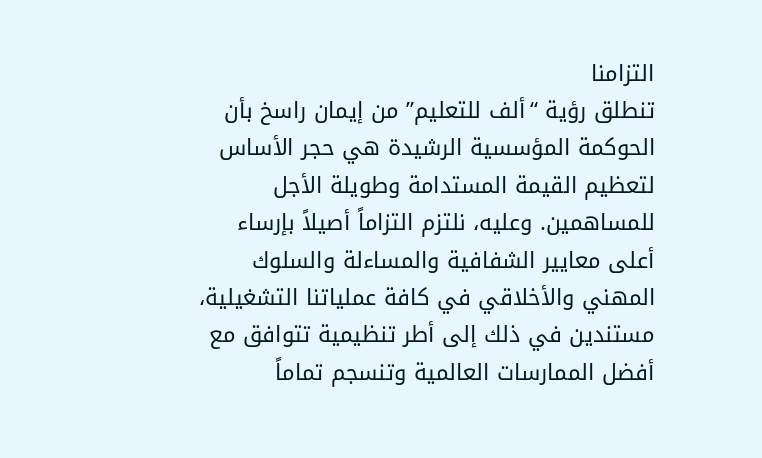التزامنا
تنطلق رؤية “ألف للتعليم” من إيمان راسخ بأن الحوكمة المؤسسية الرشيدة هي حجر الأساس لتعظيم القيمة المستدامة وطويلة الأجل للمساهمين. وعليه، نلتزم التزاماً أصيلاً بإرساء أعلى معايير الشفافية والمساءلة والسلوك المهني والأخلاقي في كافة عملياتنا التشغيلية، مستندين في ذلك إلى أطر تنظيمية تتوافق مع أفضل الممارسات العالمية وتنسجم تماماً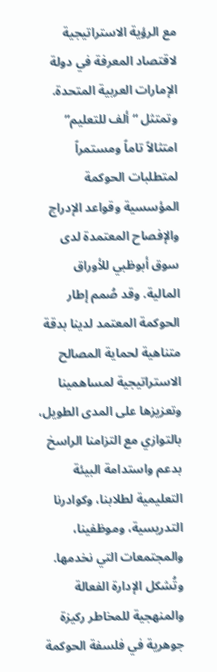مع الرؤية الاستراتيجية لاقتصاد المعرفة في دولة الإمارات العربية المتحدة.
وتمتثل “ألف للتعليم” امتثالاً تاماً ومستمراً لمتطلبات الحوكمة المؤسسية وقواعد الإدراج والإفصاح المعتمدة لدى سوق أبوظبي للأوراق المالية. وقد صُمم إطار الحوكمة المعتمد لدينا بدقة متناهية لحماية المصالح الاستراتيجية لمساهمينا وتعزيزها على المدى الطويل، بالتوازي مع التزامنا الراسخ بدعم واستدامة البيئة التعليمية لطلابنا، وكوادرنا التدريسية، وموظفينا، والمجتمعات التي نخدمها.
وتُشكل الإدارة الفعالة والمنهجية للمخاطر ركيزة جوهرية في فلسفة الحوكمة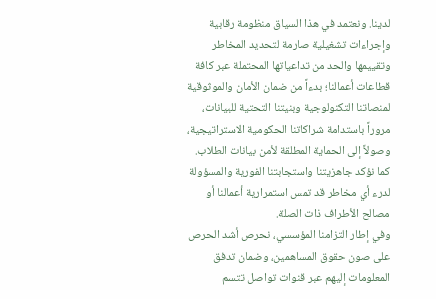لدينا. ونعتمد في هذا السياق منظومة رقابية وإجراءات تشغيلية صارمة لتحديد المخاطر وتقييمها والحد من تداعياتها المحتملة عبر كافة قطاعات أعمالنا؛ بدءاً من ضمان الأمان والموثوقية لمنصاتنا التكنولوجية وبنيتنا التحتية للبيانات، مروراً باستدامة شراكاتنا الحكومية الاستراتيجية، وصولاً إلى الحماية المطلقة لأمن بيانات الطلاب. كما نؤكد جاهزيتنا واستجابتنا الفورية والمسؤولة لدرء أي مخاطر قد تمس استمرارية أعمالنا أو مصالح الأطراف ذات الصلة.
وفي إطار التزامنا المؤسسي، نحرص أشد الحرص على صون حقوق المساهمين، وضمان تدفق المعلومات إليهم عبر قنوات تواصل تتسم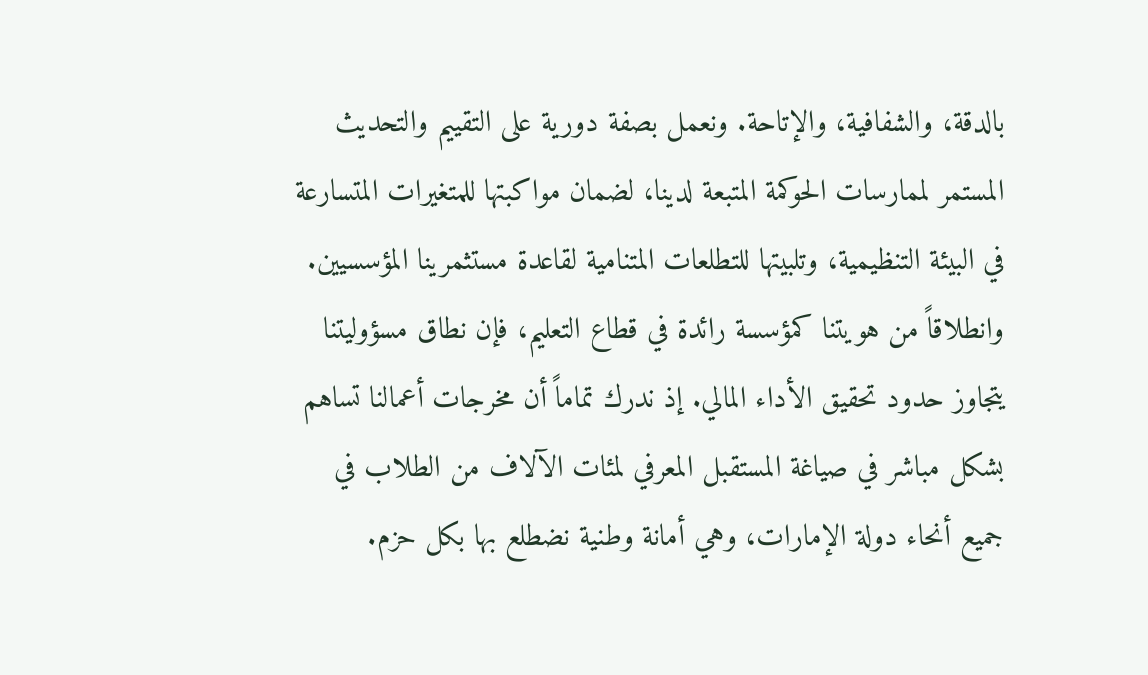بالدقة، والشفافية، والإتاحة. ونعمل بصفة دورية على التقييم والتحديث المستمر لممارسات الحوكمة المتبعة لدينا، لضمان مواكبتها للمتغيرات المتسارعة في البيئة التنظيمية، وتلبيتها للتطلعات المتنامية لقاعدة مستثمرينا المؤسسيين.
وانطلاقاً من هويتنا كمؤسسة رائدة في قطاع التعليم، فإن نطاق مسؤوليتنا يتجاوز حدود تحقيق الأداء المالي. إذ ندرك تماماً أن مخرجات أعمالنا تساهم بشكل مباشر في صياغة المستقبل المعرفي لمئات الآلاف من الطلاب في جميع أنحاء دولة الإمارات، وهي أمانة وطنية نضطلع بها بكل حزم.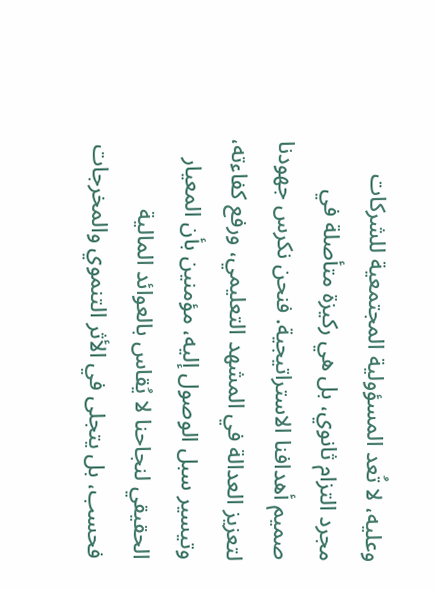وعليه، لا تُعد المسؤولية المجتمعية للشركات مجرد التزام ثانوي، بل هي ركيزة متأصلة في صميم أهدافنا الاستراتيجية. فنحن نكرس جهودنا لتعزيز العدالة في المشهد التعليمي، ورفع كفاءته، وتيسير سبل الوصول إليه، مؤمنين بأن المعيار الحقيقي لنجاحنا لا يُقاس بالعوائد المالية فحسب، بل يتجلى في الأثر التنموي والمخرجات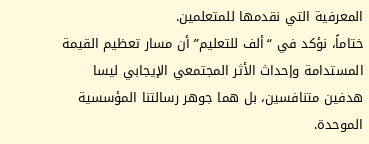المعرفية التي نقدمها للمتعلمين.
ختاماً، نؤكد في “ألف للتعليم” أن مسار تعظيم القيمة المستدامة وإحداث الأثر المجتمعي الإيجابي ليسا هدفين متنافسين، بل هما جوهر رسالتنا المؤسسية الموحدة.